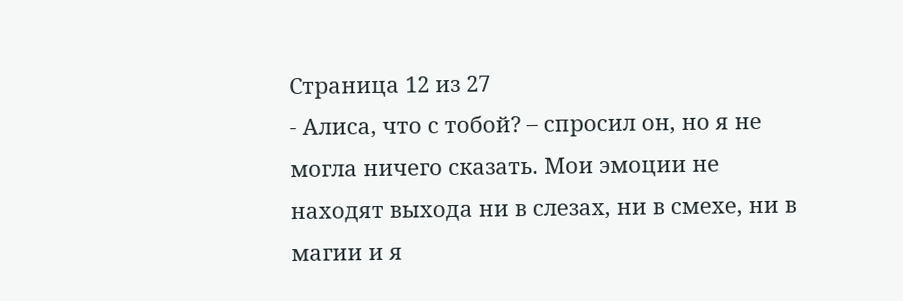Страница 12 из 27
- Алиса, что с тобой? – спросил он, но я не могла ничего сказать. Мои эмоции не находят выхода ни в слезах, ни в смехе, ни в магии и я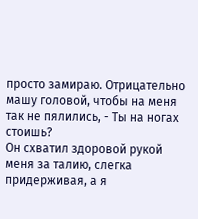просто замираю. Отрицательно машу головой, чтобы на меня так не пялились, - Ты на ногах стоишь?
Он схватил здоровой рукой меня за талию, слегка придерживая, а я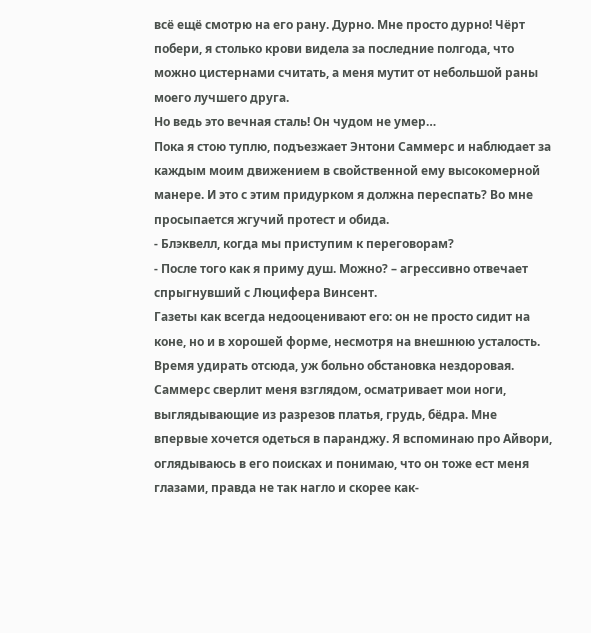всё ещё смотрю на его рану. Дурно. Мне просто дурно! Чёрт побери, я столько крови видела за последние полгода, что можно цистернами считать, а меня мутит от небольшой раны моего лучшего друга.
Но ведь это вечная сталь! Он чудом не умер…
Пока я стою туплю, подъезжает Энтони Саммерс и наблюдает за каждым моим движением в свойственной ему высокомерной манере. И это с этим придурком я должна переспать? Во мне просыпается жгучий протест и обида.
- Блэквелл, когда мы приступим к переговорам?
- После того как я приму душ. Можно? – агрессивно отвечает спрыгнувший с Люцифера Винсент.
Газеты как всегда недооценивают его: он не просто сидит на коне, но и в хорошей форме, несмотря на внешнюю усталость.
Время удирать отсюда, уж больно обстановка нездоровая. Саммерс сверлит меня взглядом, осматривает мои ноги, выглядывающие из разрезов платья, грудь, бёдра. Мне впервые хочется одеться в паранджу. Я вспоминаю про Айвори, оглядываюсь в его поисках и понимаю, что он тоже ест меня глазами, правда не так нагло и скорее как-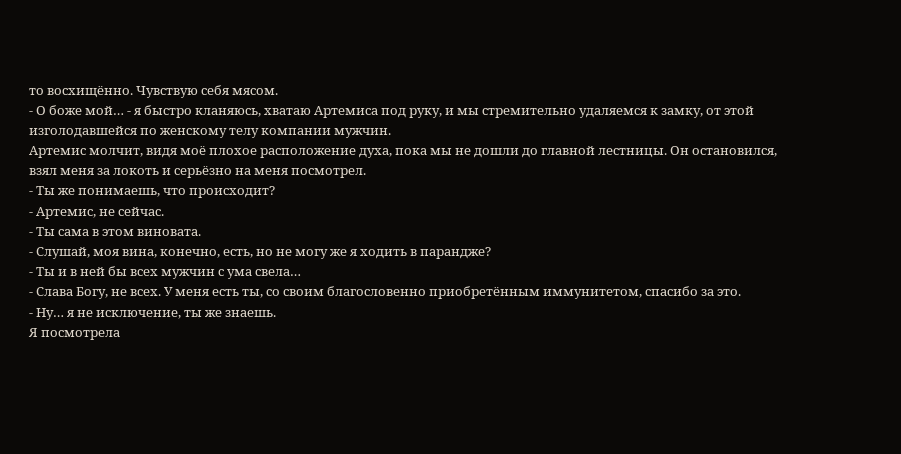то восхищённо. Чувствую себя мясом.
- О боже мой… - я быстро кланяюсь, хватаю Артемиса под руку, и мы стремительно удаляемся к замку, от этой изголодавшейся по женскому телу компании мужчин.
Артемис молчит, видя моё плохое расположение духа, пока мы не дошли до главной лестницы. Он остановился, взял меня за локоть и серьёзно на меня посмотрел.
- Ты же понимаешь, что происходит?
- Артемис, не сейчас.
- Ты сама в этом виновата.
- Слушай, моя вина, конечно, есть, но не могу же я ходить в парандже?
- Ты и в ней бы всех мужчин с ума свела…
- Слава Богу, не всех. У меня есть ты, со своим благословенно приобретённым иммунитетом, спасибо за это.
- Ну… я не исключение, ты же знаешь.
Я посмотрела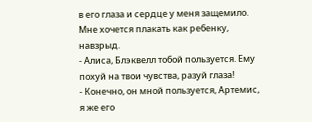в его глаза и сердце у меня защемило. Мне хочется плакать как ребенку, навзрыд.
- Алиса, Блэквелл тобой пользуется. Ему похуй на твои чувства, разуй глаза!
- Конечно, он мной пользуется, Артемис, я же его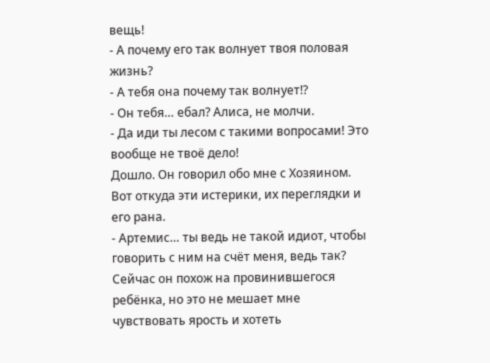вещь!
- А почему его так волнует твоя половая жизнь?
- А тебя она почему так волнует!?
- Он тебя… ебал? Алиса, не молчи.
- Да иди ты лесом с такими вопросами! Это вообще не твоё дело!
Дошло. Он говорил обо мне с Хозяином. Вот откуда эти истерики, их переглядки и его рана.
- Артемис… ты ведь не такой идиот, чтобы говорить с ним на счёт меня, ведь так?
Сейчас он похож на провинившегося ребёнка, но это не мешает мне чувствовать ярость и хотеть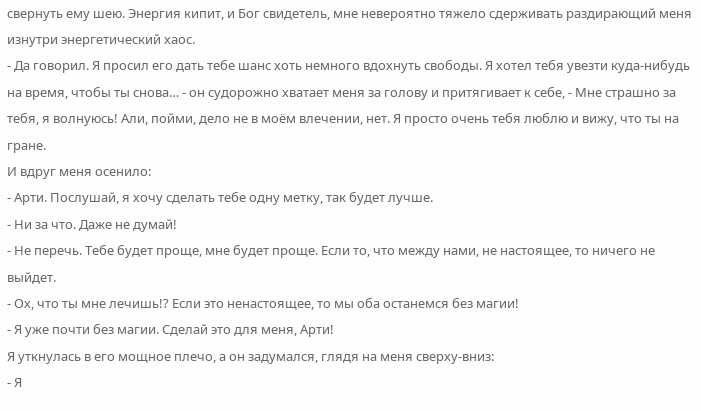свернуть ему шею. Энергия кипит, и Бог свидетель, мне невероятно тяжело сдерживать раздирающий меня изнутри энергетический хаос.
- Да говорил. Я просил его дать тебе шанс хоть немного вдохнуть свободы. Я хотел тебя увезти куда-нибудь на время, чтобы ты снова… - он судорожно хватает меня за голову и притягивает к себе, - Мне страшно за тебя, я волнуюсь! Али, пойми, дело не в моём влечении, нет. Я просто очень тебя люблю и вижу, что ты на гране.
И вдруг меня осенило:
- Арти. Послушай, я хочу сделать тебе одну метку, так будет лучше.
- Ни за что. Даже не думай!
- Не перечь. Тебе будет проще, мне будет проще. Если то, что между нами, не настоящее, то ничего не выйдет.
- Ох, что ты мне лечишь!? Если это ненастоящее, то мы оба останемся без магии!
- Я уже почти без магии. Сделай это для меня, Арти!
Я уткнулась в его мощное плечо, а он задумался, глядя на меня сверху-вниз:
- Я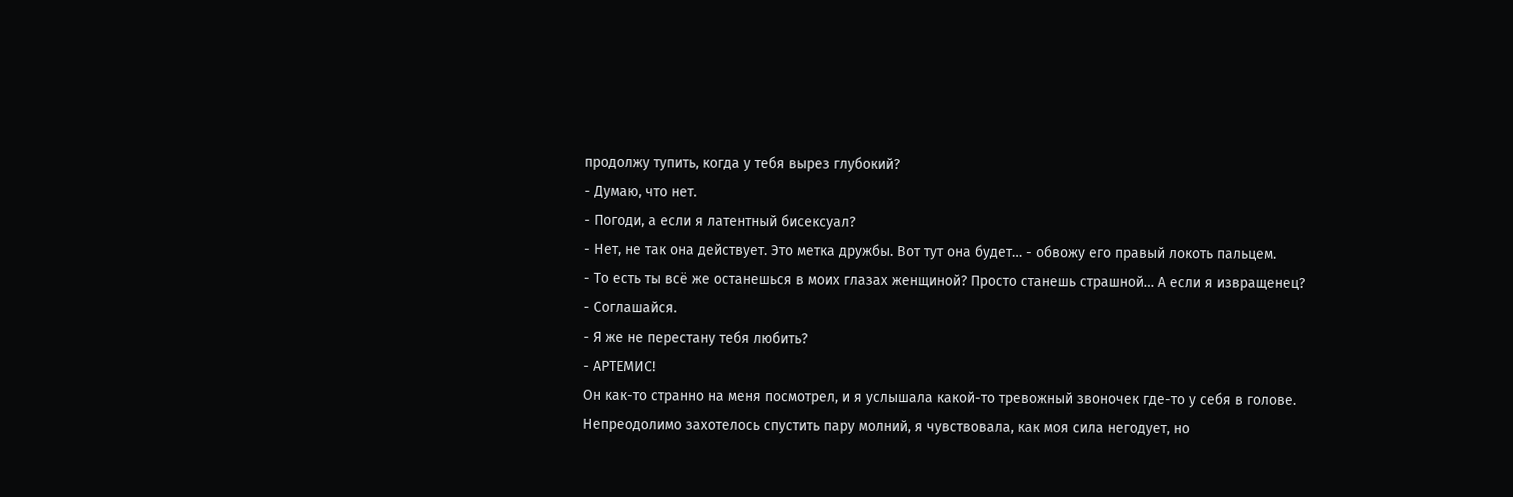продолжу тупить, когда у тебя вырез глубокий?
- Думаю, что нет.
- Погоди, а если я латентный бисексуал?
- Нет, не так она действует. Это метка дружбы. Вот тут она будет… - обвожу его правый локоть пальцем.
- То есть ты всё же останешься в моих глазах женщиной? Просто станешь страшной… А если я извращенец?
- Соглашайся.
- Я же не перестану тебя любить?
- АРТЕМИС!
Он как-то странно на меня посмотрел, и я услышала какой-то тревожный звоночек где-то у себя в голове. Непреодолимо захотелось спустить пару молний, я чувствовала, как моя сила негодует, но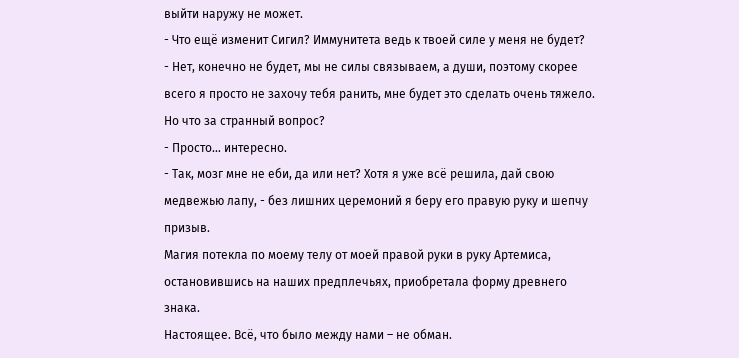выйти наружу не может.
- Что ещё изменит Сигил? Иммунитета ведь к твоей силе у меня не будет?
- Нет, конечно не будет, мы не силы связываем, а души, поэтому скорее всего я просто не захочу тебя ранить, мне будет это сделать очень тяжело. Но что за странный вопрос?
- Просто… интересно.
- Так, мозг мне не еби, да или нет? Хотя я уже всё решила, дай свою медвежью лапу, - без лишних церемоний я беру его правую руку и шепчу призыв.
Магия потекла по моему телу от моей правой руки в руку Артемиса, остановившись на наших предплечьях, приобретала форму древнего знака.
Настоящее. Всё, что было между нами – не обман.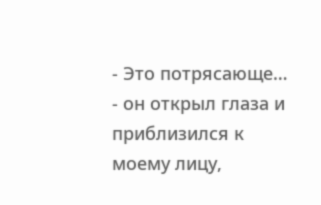- Это потрясающе… - он открыл глаза и приблизился к моему лицу,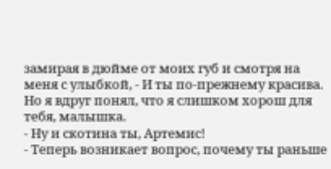замирая в дюйме от моих губ и смотря на меня с улыбкой, - И ты по-прежнему красива. Но я вдруг понял, что я слишком хорош для тебя, малышка.
- Ну и скотина ты, Артемис!
- Теперь возникает вопрос, почему ты раньше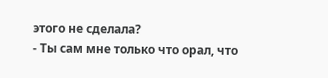этого не сделала?
- Ты сам мне только что орал, что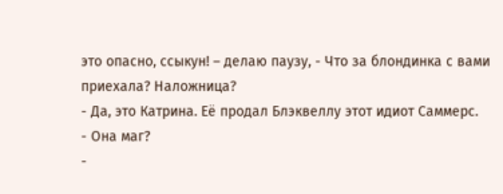это опасно, ссыкун! – делаю паузу, - Что за блондинка с вами приехала? Наложница?
- Да, это Катрина. Её продал Блэквеллу этот идиот Саммерс.
- Она маг?
-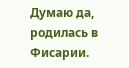Думаю да, родилась в Фисарии.